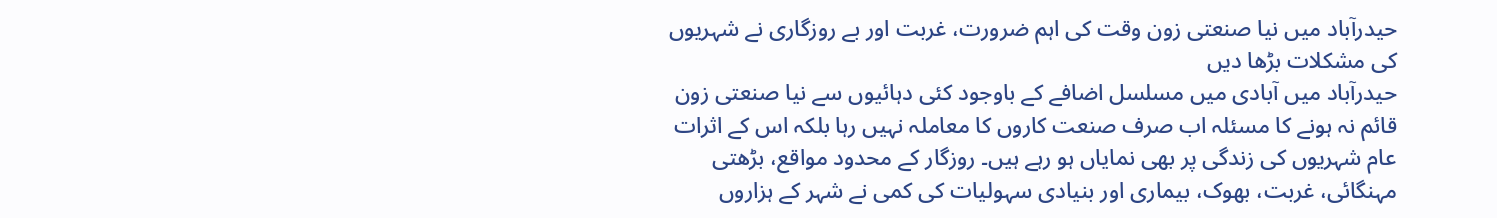حیدرآباد میں نیا صنعتی زون وقت کی اہم ضرورت، غربت اور بے روزگاری نے شہریوں کی مشکلات بڑھا دیں
حیدرآباد میں آبادی میں مسلسل اضافے کے باوجود کئی دہائیوں سے نیا صنعتی زون قائم نہ ہونے کا مسئلہ اب صرف صنعت کاروں کا معاملہ نہیں رہا بلکہ اس کے اثرات عام شہریوں کی زندگی پر بھی نمایاں ہو رہے ہیں۔ روزگار کے محدود مواقع، بڑھتی مہنگائی، غربت، بھوک، بیماری اور بنیادی سہولیات کی کمی نے شہر کے ہزاروں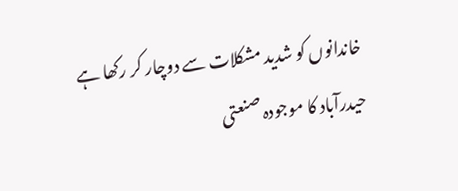خاندانوں کو شدید مشکلات سے دوچار کر رکھا ہے
حیدرآباد کا موجودہ صنعتی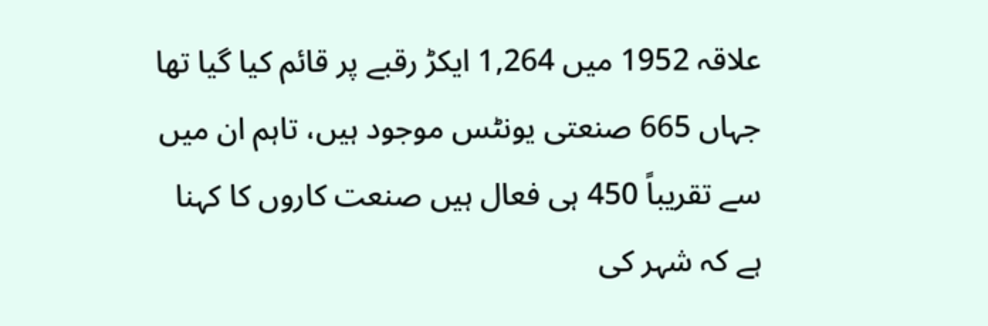علاقہ 1952 میں 1,264 ایکڑ رقبے پر قائم کیا گیا تھا جہاں 665 صنعتی یونٹس موجود ہیں، تاہم ان میں سے تقریباً 450 ہی فعال ہیں صنعت کاروں کا کہنا ہے کہ شہر کی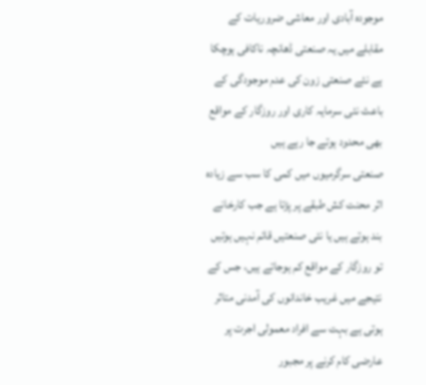موجودہ آبادی اور معاشی ضروریات کے مقابلے میں یہ صنعتی ڈھانچہ ناکافی ہوچکا ہے نئے صنعتی زون کی عدم موجودگی کے باعث نئی سرمایہ کاری اور روزگار کے مواقع بھی محدود ہوتے جا رہے ہیں
صنعتی سرگرمیوں میں کمی کا سب سے زیادہ اثر محنت کش طبقے پر پڑتا ہے جب کارخانے بند ہوتے ہیں یا نئی صنعتیں قائم نہیں ہوتیں تو روزگار کے مواقع کم ہوجاتے ہیں، جس کے نتیجے میں غریب خاندانوں کی آمدنی متاثر ہوتی ہے بہت سے افراد معمولی اجرت پر عارضی کام کرنے پر مجبور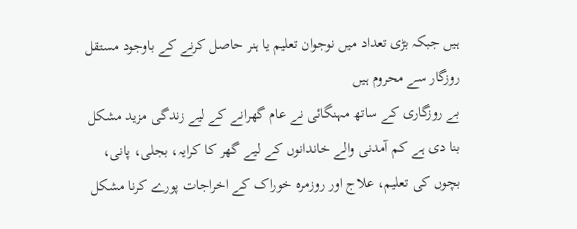ہیں جبکہ بڑی تعداد میں نوجوان تعلیم یا ہنر حاصل کرنے کے باوجود مستقل روزگار سے محروم ہیں
بے روزگاری کے ساتھ مہنگائی نے عام گھرانے کے لیے زندگی مزید مشکل بنا دی ہے کم آمدنی والے خاندانوں کے لیے گھر کا کرایہ، بجلی، پانی، بچوں کی تعلیم، علاج اور روزمرہ خوراک کے اخراجات پورے کرنا مشکل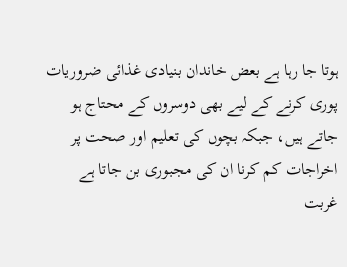ہوتا جا رہا ہے بعض خاندان بنیادی غذائی ضروریات پوری کرنے کے لیے بھی دوسروں کے محتاج ہو جاتے ہیں، جبکہ بچوں کی تعلیم اور صحت پر اخراجات کم کرنا ان کی مجبوری بن جاتا ہے
غربت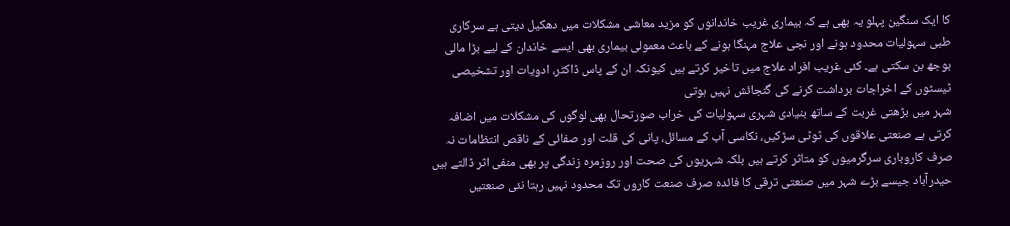کا ایک سنگین پہلو یہ بھی ہے کہ بیماری غریب خاندانوں کو مزید معاشی مشکلات میں دھکیل دیتی ہے سرکاری طبی سہولیات محدود ہونے اور نجی علاج مہنگا ہونے کے باعث معمولی بیماری بھی ایسے خاندان کے لیے بڑا مالی بوجھ بن سکتی ہے۔ کئی غریب افراد علاج میں تاخیر کرتے ہیں کیونکہ ان کے پاس ڈاکٹر، ادویات اور تشخیصی ٹیسٹوں کے اخراجات برداشت کرنے کی گنجائش نہیں ہوتی
شہر میں بڑھتی غربت کے ساتھ بنیادی شہری سہولیات کی خراب صورتحال بھی لوگوں کی مشکلات میں اضافہ کرتی ہے صنعتی علاقوں کی ٹوٹی سڑکیں، نکاسی آب کے مسائل، پانی کی قلت اور صفائی کے ناقص انتظامات نہ صرف کاروباری سرگرمیوں کو متاثر کرتے ہیں بلکہ شہریوں کی صحت اور روزمرہ زندگی پر بھی منفی اثر ڈالتے ہیں
حیدرآباد جیسے بڑے شہر میں صنعتی ترقی کا فائدہ صرف صنعت کاروں تک محدود نہیں رہتا نئی صنعتیں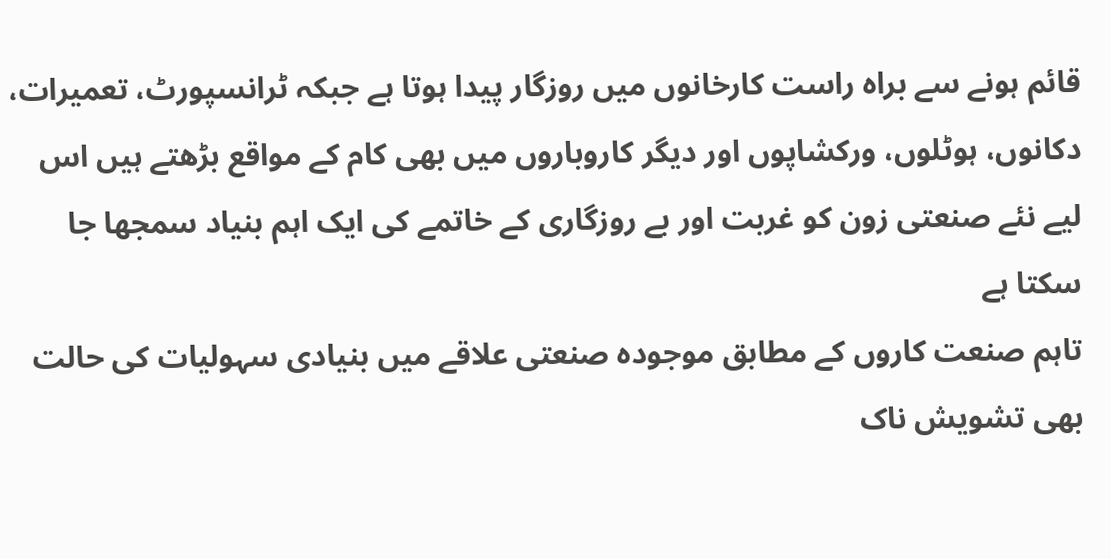قائم ہونے سے براہ راست کارخانوں میں روزگار پیدا ہوتا ہے جبکہ ٹرانسپورٹ، تعمیرات، دکانوں، ہوٹلوں، ورکشاپوں اور دیگر کاروباروں میں بھی کام کے مواقع بڑھتے ہیں اس لیے نئے صنعتی زون کو غربت اور بے روزگاری کے خاتمے کی ایک اہم بنیاد سمجھا جا سکتا ہے
تاہم صنعت کاروں کے مطابق موجودہ صنعتی علاقے میں بنیادی سہولیات کی حالت بھی تشویش ناک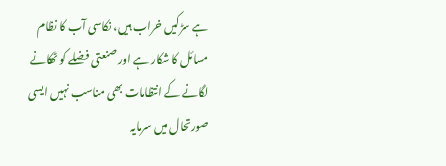ہے سڑکیں خراب ہیں، نکاسی آب کا نظام مسائل کا شکار ہے اور صنعتی فضلے کو ٹھکانے لگانے کے انتظامات بھی مناسب نہیں ایسی صورتحال میں سرمایہ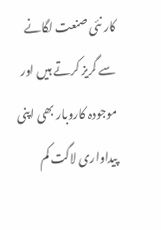کار نئی صنعت لگانے سے گریز کرتے ہیں اور موجودہ کاروبار بھی اپنی پیداواری لاگت کم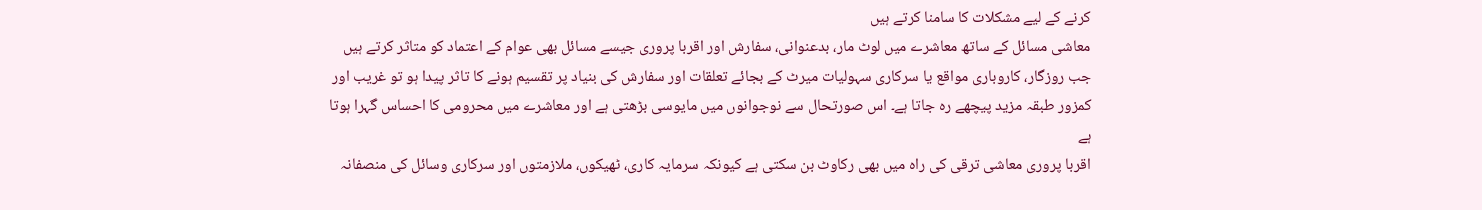کرنے کے لیے مشکلات کا سامنا کرتے ہیں
معاشی مسائل کے ساتھ معاشرے میں لوٹ مار، بدعنوانی، سفارش اور اقربا پروری جیسے مسائل بھی عوام کے اعتماد کو متاثر کرتے ہیں جب روزگار، کاروباری مواقع یا سرکاری سہولیات میرٹ کے بجائے تعلقات اور سفارش کی بنیاد پر تقسیم ہونے کا تاثر پیدا ہو تو غریب اور کمزور طبقہ مزید پیچھے رہ جاتا ہے۔ اس صورتحال سے نوجوانوں میں مایوسی بڑھتی ہے اور معاشرے میں محرومی کا احساس گہرا ہوتا ہے
اقربا پروری معاشی ترقی کی راہ میں بھی رکاوٹ بن سکتی ہے کیونکہ سرمایہ کاری، ٹھیکوں، ملازمتوں اور سرکاری وسائل کی منصفانہ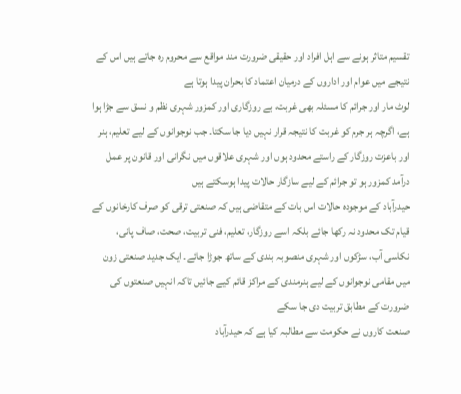تقسیم متاثر ہونے سے اہل افراد اور حقیقی ضرورت مند مواقع سے محروم رہ جاتے ہیں اس کے نتیجے میں عوام اور اداروں کے درمیان اعتماد کا بحران پیدا ہوتا ہے
لوٹ مار اور جرائم کا مسئلہ بھی غربت، بے روزگاری اور کمزور شہری نظم و نسق سے جڑا ہوا ہے، اگرچہ ہر جرم کو غربت کا نتیجہ قرار نہیں دیا جا سکتا۔ جب نوجوانوں کے لیے تعلیم، ہنر اور باعزت روزگار کے راستے محدود ہوں اور شہری علاقوں میں نگرانی اور قانون پر عمل درآمد کمزور ہو تو جرائم کے لیے سازگار حالات پیدا ہوسکتے ہیں
حیدرآباد کے موجودہ حالات اس بات کے متقاضی ہیں کہ صنعتی ترقی کو صرف کارخانوں کے قیام تک محدود نہ رکھا جائے بلکہ اسے روزگار، تعلیم، فنی تربیت، صحت، صاف پانی، نکاسی آب، سڑکوں اور شہری منصوبہ بندی کے ساتھ جوڑا جائے۔ ایک جدید صنعتی زون میں مقامی نوجوانوں کے لیے ہنرمندی کے مراکز قائم کیے جائیں تاکہ انہیں صنعتوں کی ضرورت کے مطابق تربیت دی جا سکے
صنعت کاروں نے حکومت سے مطالبہ کیا ہے کہ حیدرآباد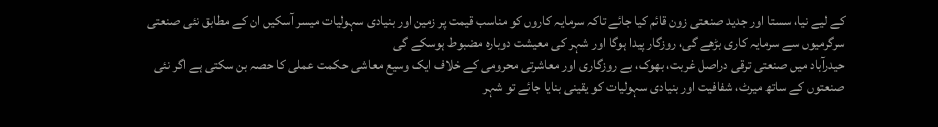کے لیے نیا، سستا اور جدید صنعتی زون قائم کیا جائے تاکہ سرمایہ کاروں کو مناسب قیمت پر زمین اور بنیادی سہولیات میسر آسکیں ان کے مطابق نئی صنعتی سرگرمیوں سے سرمایہ کاری بڑھے گی، روزگار پیدا ہوگا اور شہر کی معیشت دوبارہ مضبوط ہوسکے گی
حیدرآباد میں صنعتی ترقی دراصل غربت، بھوک، بے روزگاری اور معاشرتی محرومی کے خلاف ایک وسیع معاشی حکمت عملی کا حصہ بن سکتی ہے اگر نئی صنعتوں کے ساتھ میرٹ، شفافیت اور بنیادی سہولیات کو یقینی بنایا جائے تو شہر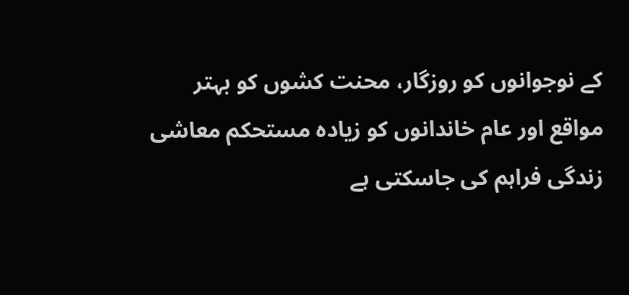کے نوجوانوں کو روزگار، محنت کشوں کو بہتر مواقع اور عام خاندانوں کو زیادہ مستحکم معاشی زندگی فراہم کی جاسکتی ہے